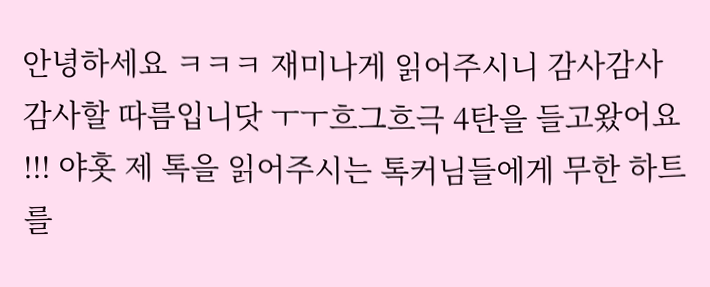안녕하세요 ㅋㅋㅋ 재미나게 읽어주시니 감사감사 감사할 따름입니닷 ㅜㅜ흐그흐극 4탄을 들고왔어요 !!! 야홋 제 톡을 읽어주시는 톡커님들에게 무한 하트를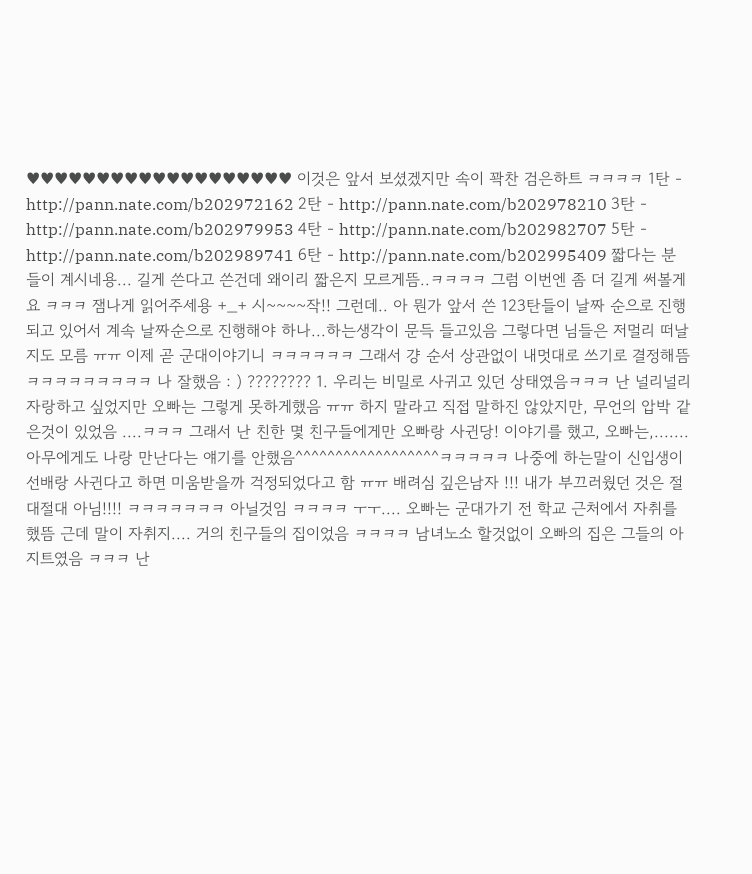♥♥♥♥♥♥♥♥♥♥♥♥♥♥♥♥♥♥♥ 이것은 앞서 보셨겠지만 속이 꽉찬 검은하트 ㅋㅋㅋㅋ 1탄 - http://pann.nate.com/b202972162 2탄 - http://pann.nate.com/b202978210 3탄 - http://pann.nate.com/b202979953 4탄 - http://pann.nate.com/b202982707 5탄 - http://pann.nate.com/b202989741 6탄 - http://pann.nate.com/b202995409 짧다는 분들이 계시네용... 길게 쓴다고 쓴건데 왜이리 짧은지 모르게뜸..ㅋㅋㅋㅋ 그럼 이번엔 좀 더 길게 써볼게요 ㅋㅋㅋ 잼나게 읽어주세용 +_+ 시~~~~작!! 그런데.. 아 뭔가 앞서 쓴 123탄들이 날짜 순으로 진행되고 있어서 계속 날짜순으로 진행해야 하나...하는생각이 문득 들고있음 그렇다면 님들은 저멀리 떠날지도 모름 ㅠㅠ 이제 곧 군대이야기니 ㅋㅋㅋㅋㅋㅋ 그래서 걍 순서 상관없이 내멋대로 쓰기로 결정해뜸 ㅋㅋㅋㅋㅋㅋㅋㅋㅋ 나 잘했음 : ) ???????? 1. 우리는 비밀로 사귀고 있던 상태였음ㅋㅋㅋ 난 널리널리 자랑하고 싶었지만 오빠는 그렇게 못하게했음 ㅠㅠ 하지 말라고 직접 말하진 않았지만, 무언의 압박 같은것이 있었음 ....ㅋㅋㅋ 그래서 난 친한 몇 친구들에게만 오빠랑 사귄당! 이야기를 했고, 오빠는,....... 아무에게도 나랑 만난다는 얘기를 안했음^^^^^^^^^^^^^^^^^^ㅋㅋㅋㅋㅋ 나중에 하는말이 신입생이 선배랑 사귄다고 하면 미움받을까 걱정되었다고 함 ㅠㅠ 배려심 깊은남자 !!! 내가 부끄러웠던 것은 절대절대 아님!!!! ㅋㅋㅋㅋㅋㅋㅋ 아닐것임 ㅋㅋㅋㅋ ㅜㅜ.... 오빠는 군대가기 전 학교 근처에서 자취를 했뜸 근데 말이 자취지.... 거의 친구들의 집이었음 ㅋㅋㅋㅋ 남녀노소 할것없이 오빠의 집은 그들의 아지트였음 ㅋㅋㅋ 난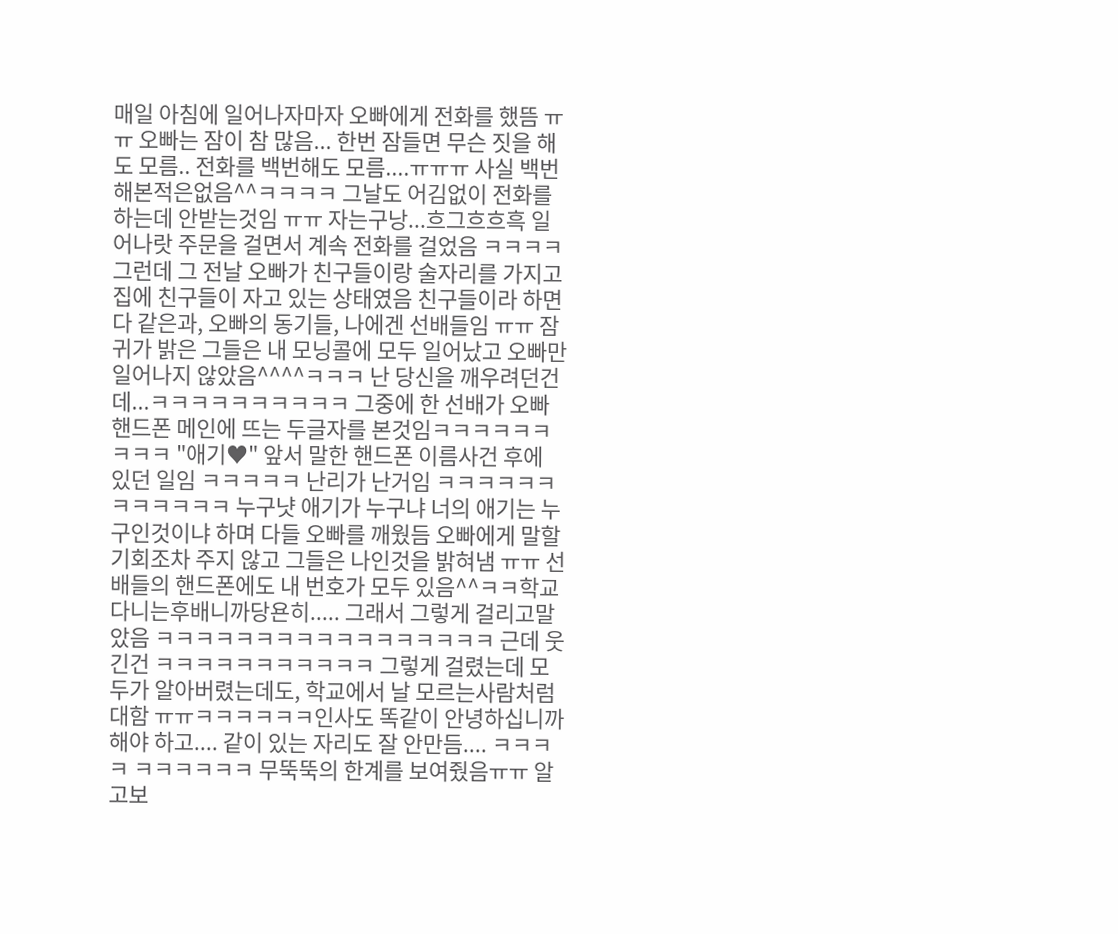매일 아침에 일어나자마자 오빠에게 전화를 했뜸 ㅠㅠ 오빠는 잠이 참 많음... 한번 잠들면 무슨 짓을 해도 모름.. 전화를 백번해도 모름....ㅠㅠㅠ 사실 백번해본적은없음^^ㅋㅋㅋㅋ 그날도 어김없이 전화를 하는데 안받는것임 ㅠㅠ 자는구낭...흐그흐흐흑 일어나랏 주문을 걸면서 계속 전화를 걸었음 ㅋㅋㅋㅋ 그런데 그 전날 오빠가 친구들이랑 술자리를 가지고 집에 친구들이 자고 있는 상태였음 친구들이라 하면 다 같은과, 오빠의 동기들, 나에겐 선배들임 ㅠㅠ 잠귀가 밝은 그들은 내 모닝콜에 모두 일어났고 오빠만 일어나지 않았음^^^^ㅋㅋㅋ 난 당신을 깨우려던건데...ㅋㅋㅋㅋㅋㅋㅋㅋㅋㅋ 그중에 한 선배가 오빠 핸드폰 메인에 뜨는 두글자를 본것임ㅋㅋㅋㅋㅋㅋㅋㅋㅋ "애기♥" 앞서 말한 핸드폰 이름사건 후에 있던 일임 ㅋㅋㅋㅋㅋ 난리가 난거임 ㅋㅋㅋㅋㅋㅋㅋㅋㅋㅋㅋㅋ 누구냣 애기가 누구냐 너의 애기는 누구인것이냐 하며 다들 오빠를 깨웠듬 오빠에게 말할 기회조차 주지 않고 그들은 나인것을 밝혀냄 ㅠㅠ 선배들의 핸드폰에도 내 번호가 모두 있음^^ㅋㅋ학교다니는후배니까당욘히..... 그래서 그렇게 걸리고말았음 ㅋㅋㅋㅋㅋㅋㅋㅋㅋㅋㅋㅋㅋㅋㅋㅋㅋ 근데 웃긴건 ㅋㅋㅋㅋㅋㅋㅋㅋㅋㅋㅋ 그렇게 걸렸는데 모두가 알아버렸는데도, 학교에서 날 모르는사람처럼 대함 ㅠㅠㅋㅋㅋㅋㅋㅋ인사도 똑같이 안녕하십니까 해야 하고.... 같이 있는 자리도 잘 안만듬.... ㅋㅋㅋㅋ ㅋㅋㅋㅋㅋㅋ 무뚝뚝의 한계를 보여줬음ㅠㅠ 알고보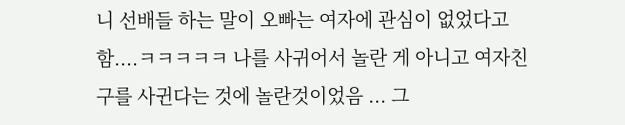니 선배들 하는 말이 오빠는 여자에 관심이 없었다고 함....ㅋㅋㅋㅋㅋ 나를 사귀어서 놀란 게 아니고 여자친구를 사귄다는 것에 놀란것이었음 ... 그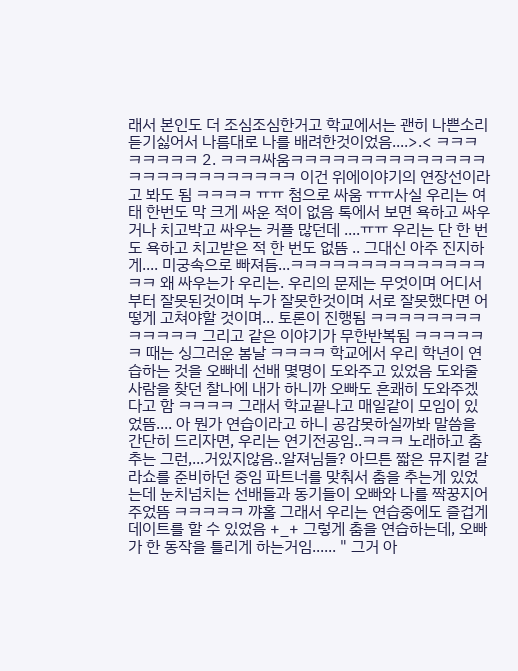래서 본인도 더 조심조심한거고 학교에서는 괜히 나쁜소리 듣기싫어서 나름대로 나를 배려한것이었음....>.< ㅋㅋㅋㅋㅋㅋㅋㅋ 2. ㅋㅋㅋ싸움ㅋㅋㅋㅋㅋㅋㅋㅋㅋㅋㅋㅋㅋㅋㅋㅋㅋㅋㅋㅋㅋㅋㅋㅋㅋㅋ 이건 위에이야기의 연장선이라고 봐도 됨 ㅋㅋㅋㅋ ㅠㅠ 첨으로 싸움 ㅠㅠ사실 우리는 여태 한번도 막 크게 싸운 적이 없음 톡에서 보면 욕하고 싸우거나 치고박고 싸우는 커플 많던데 ....ㅠㅠ 우리는 단 한 번도 욕하고 치고받은 적 한 번도 없뜸 .. 그대신 아주 진지하게.... 미궁속으로 빠져듬...ㅋㅋㅋㅋㅋㅋㅋㅋㅋㅋㅋㅋㅋㅋㅋㅋ 왜 싸우는가 우리는. 우리의 문제는 무엇이며 어디서부터 잘못된것이며 누가 잘못한것이며 서로 잘못했다면 어떻게 고쳐야할 것이며... 토론이 진행됨 ㅋㅋㅋㅋㅋㅋㅋㅋㅋㅋㅋㅋㅋ 그리고 같은 이야기가 무한반복됨 ㅋㅋㅋㅋㅋㅋ 때는 싱그러운 봄날 ㅋㅋㅋㅋ 학교에서 우리 학년이 연습하는 것을 오빠네 선배 몇명이 도와주고 있었음 도와줄 사람을 찾던 찰나에 내가 하니까 오빠도 흔쾌히 도와주겠다고 함 ㅋㅋㅋㅋ 그래서 학교끝나고 매일같이 모임이 있었뜸.... 아 뭔가 연습이라고 하니 공감못하실까봐 말씀을 간단히 드리자면, 우리는 연기전공임..ㅋㅋㅋ 노래하고 춤추는 그런,...거있지않음..알져님들? 아므튼 짧은 뮤지컬 갈라쇼를 준비하던 중임 파트너를 맞춰서 춤을 추는게 있었는데 눈치넘치는 선배들과 동기들이 오빠와 나를 짝꿍지어주었뜸 ㅋㅋㅋㅋㅋ 꺄홀 그래서 우리는 연습중에도 즐겁게 데이트를 할 수 있었음 +_+ 그렇게 춤을 연습하는데, 오빠가 한 동작을 틀리게 하는거임...... " 그거 아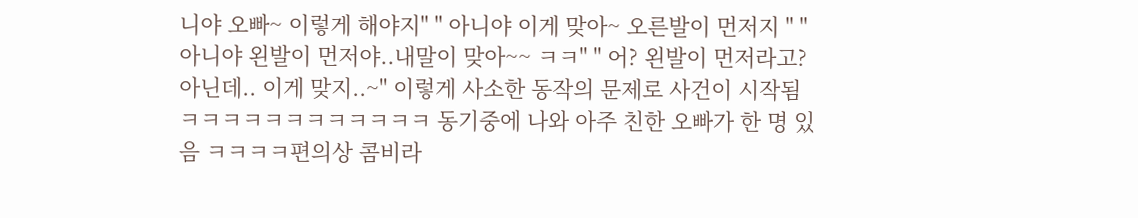니야 오빠~ 이렇게 해야지" " 아니야 이게 맞아~ 오른발이 먼저지 " " 아니야 왼발이 먼저야..내말이 맞아~~ ㅋㅋ" " 어? 왼발이 먼저라고? 아닌데.. 이게 맞지..~" 이렇게 사소한 동작의 문제로 사건이 시작됨 ㅋㅋㅋㅋㅋㅋㅋㅋㅋㅋㅋㅋ 동기중에 나와 아주 친한 오빠가 한 명 있음 ㅋㅋㅋㅋ편의상 콤비라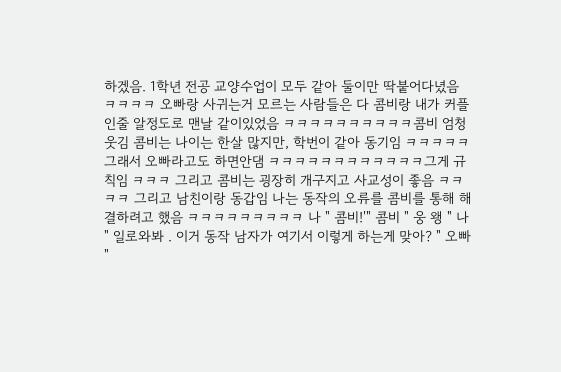하겠음. 1학년 전공 교양수업이 모두 같아 둘이만 딱붙어다녔음 ㅋㅋㅋㅋ 오빠랑 사귀는거 모르는 사람들은 다 콤비랑 내가 커플인줄 알정도로 맨날 같이있었음 ㅋㅋㅋㅋㅋㅋㅋㅋㅋㅋ콤비 엄청웃김 콤비는 나이는 한살 많지만, 학번이 같아 동기임 ㅋㅋㅋㅋㅋ 그래서 오빠라고도 하면안댐 ㅋㅋㅋㅋㅋㅋㅋㅋㅋㅋㅋㅋ그게 규칙임 ㅋㅋㅋ 그리고 콤비는 굉장히 개구지고 사교성이 좋음 ㅋㅋㅋㅋ 그리고 남친이랑 동갑임 나는 동작의 오류를 콤비를 통해 해결하려고 했음 ㅋㅋㅋㅋㅋㅋㅋㅋㅋ 나 " 콤비!'" 콤비 " 웅 왱 " 나 " 일로와봐 . 이거 동작 남자가 여기서 이렇게 하는게 맞아? " 오빠 "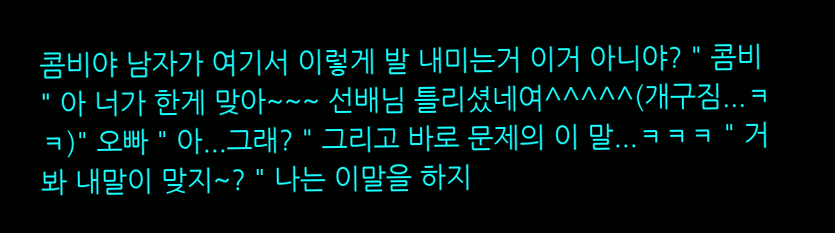콤비야 남자가 여기서 이렇게 발 내미는거 이거 아니야? " 콤비 " 아 너가 한게 맞아~~~ 선배님 틀리셨네여^^^^^(개구짐...ㅋㅋ)" 오빠 " 아...그래? " 그리고 바로 문제의 이 말...ㅋㅋㅋ " 거봐 내말이 맞지~? " 나는 이말을 하지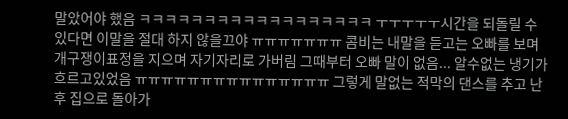말았어야 했음 ㅋㅋㅋㅋㅋㅋㅋㅋㅋㅋㅋㅋㅋㅋㅋㅋㅋㅋ ㅜㅜㅜㅜㅜ시간을 되돌릴 수 있다면 이말을 절대 하지 않을끄야 ㅠㅠㅠㅠㅠㅠㅠ 콤비는 내말을 듣고는 오빠를 보며 개구쟁이표정을 지으며 자기자리로 가버림 그때부터 오빠 말이 없음... 알수없는 냉기가 흐르고있었음 ㅠㅠㅠㅠㅠㅠㅠㅠㅠㅠㅠㅠㅠㅠㅠ 그렇게 말없는 적막의 댄스를 추고 난 후 집으로 돌아가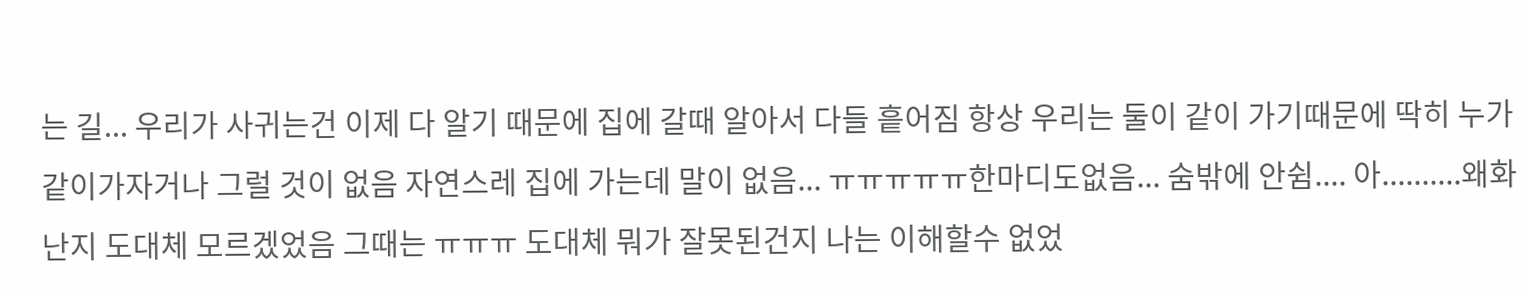는 길... 우리가 사귀는건 이제 다 알기 때문에 집에 갈때 알아서 다들 흩어짐 항상 우리는 둘이 같이 가기때문에 딱히 누가 같이가자거나 그럴 것이 없음 자연스레 집에 가는데 말이 없음... ㅠㅠㅠㅠㅠ한마디도없음... 숨밖에 안쉼.... 아..........왜화난지 도대체 모르겠었음 그때는 ㅠㅠㅠ 도대체 뭐가 잘못된건지 나는 이해할수 없었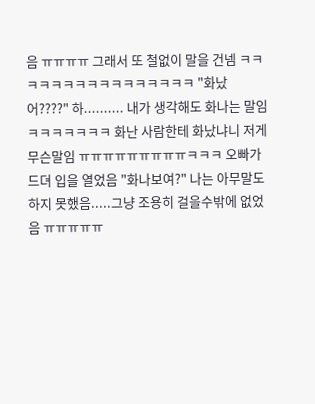음 ㅠㅠㅠㅠ 그래서 또 철없이 말을 건넴 ㅋㅋㅋㅋㅋㅋㅋㅋㅋㅋㅋㅋㅋㅋㅋㅋ "화났어????" 하.......... 내가 생각해도 화나는 말임 ㅋㅋㅋㅋㅋㅋㅋ 화난 사람한테 화났냐니 저게 무슨말임 ㅠㅠㅠㅠㅠㅠㅠㅠㅠㅋㅋㅋ 오빠가 드뎌 입을 열었음 "화나보여?" 나는 아무말도 하지 못했음.....그냥 조용히 걸을수밖에 없었음 ㅠㅠㅠㅠㅠ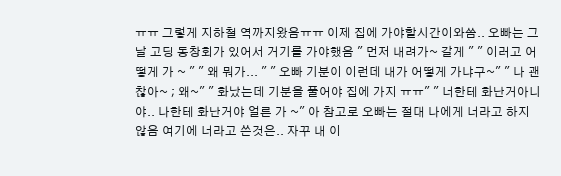ㅠㅠ 그렇게 지하철 역까지왔음ㅠㅠ 이제 집에 가야할시간이와씀.. 오빠는 그날 고딩 동창회가 있어서 거기를 가야했음 " 먼저 내려가~ 갈게 " " 이러고 어떻게 가 ~ " " 왜 뭐가... " " 오빠 기분이 이런데 내가 어떻게 가냐구~" " 나 괜찮아~ ; 왜~" " 화났는데 기분을 풀어야 집에 가지 ㅠㅠ" " 너한테 화난거아니야.. 나한테 화난거야 얼른 가 ~" 아 참고로 오빠는 절대 나에게 너라고 하지 않음 여기에 너라고 쓴것은.. 자꾸 내 이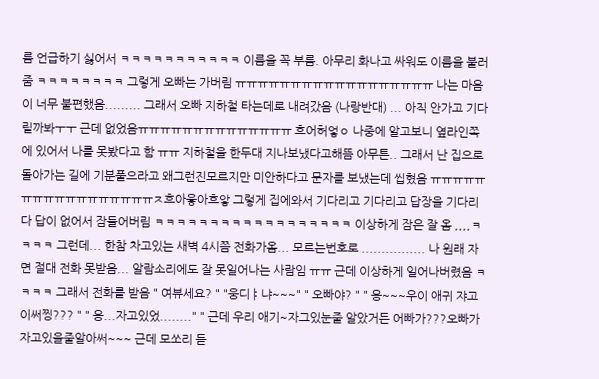름 언급하기 싫어서 ㅋㅋㅋㅋㅋㅋㅋㅋㅋㅋㅋ 이름을 꼭 부름. 아무리 화나고 싸워도 이름을 불러줌 ㅋㅋㅋㅋㅋㅋㅋㅋ 그렇게 오빠는 가버림 ㅠㅠㅠㅠㅠㅠㅠㅠㅠㅠㅠㅠㅠㅠㅠㅠㅠㅠ 나는 마음이 너무 불편했음......... 그래서 오빠 지하철 타는데로 내려갔음 (나랑반대) ... 아직 안가고 기다릴까봐ㅜㅜ 근데 없었음ㅠㅠㅠㅠㅠㅠㅠㅠㅠㅠㅠㅠㅠㅠ 흐어허엏ㅇ 나중에 알고보니 옆라인쪽에 있어서 나를 못봤다고 함 ㅠㅠ 지하철을 한두대 지나보냈다고해뜸 아무튼.. 그래서 난 집으로 돌아가는 길에 기분풀으라고 왜그런진모르지만 미안하다고 문자를 보냈는데 씹혔음 ㅠㅠㅠㅠㅠㅠㅠㅠㅠㅠㅠㅠㅠㅠㅠㅠㅠㅈ흐아읗아흐앟 그렇게 집에와서 기다리고 기다리고 답장을 기다리다 답이 없어서 잠들어버림 ㅋㅋㅋㅋㅋㅋㅋㅋㅋㅋㅋㅋㅋㅋㅋㅋㅋㅋ 이상하게 잠은 잘 옴 ,,,,ㅋㅋㅋㅋ 그런데... 한참 차고있는 새벽 4시쯤 전화가옴... 모르는번호로 ................ 나 원래 자면 절대 전화 못받음... 알람소리에도 잘 못일어나는 사람임 ㅠㅠ 근데 이상하게 일어나버렸음 ㅋㅋㅋㅋ 그래서 전화를 받음 " 여뷰세요? " "웅디ㅑ냐~~~" " 오빠야? " " 응~~~우이 애귀 쟈고이써찡??? " " 응...자고있었........" " 근데 우리 애기~자그있눈줄 알았거든 어빠가???오빠가 자고있을줄알아써~~~ 근데 모쏘리 듣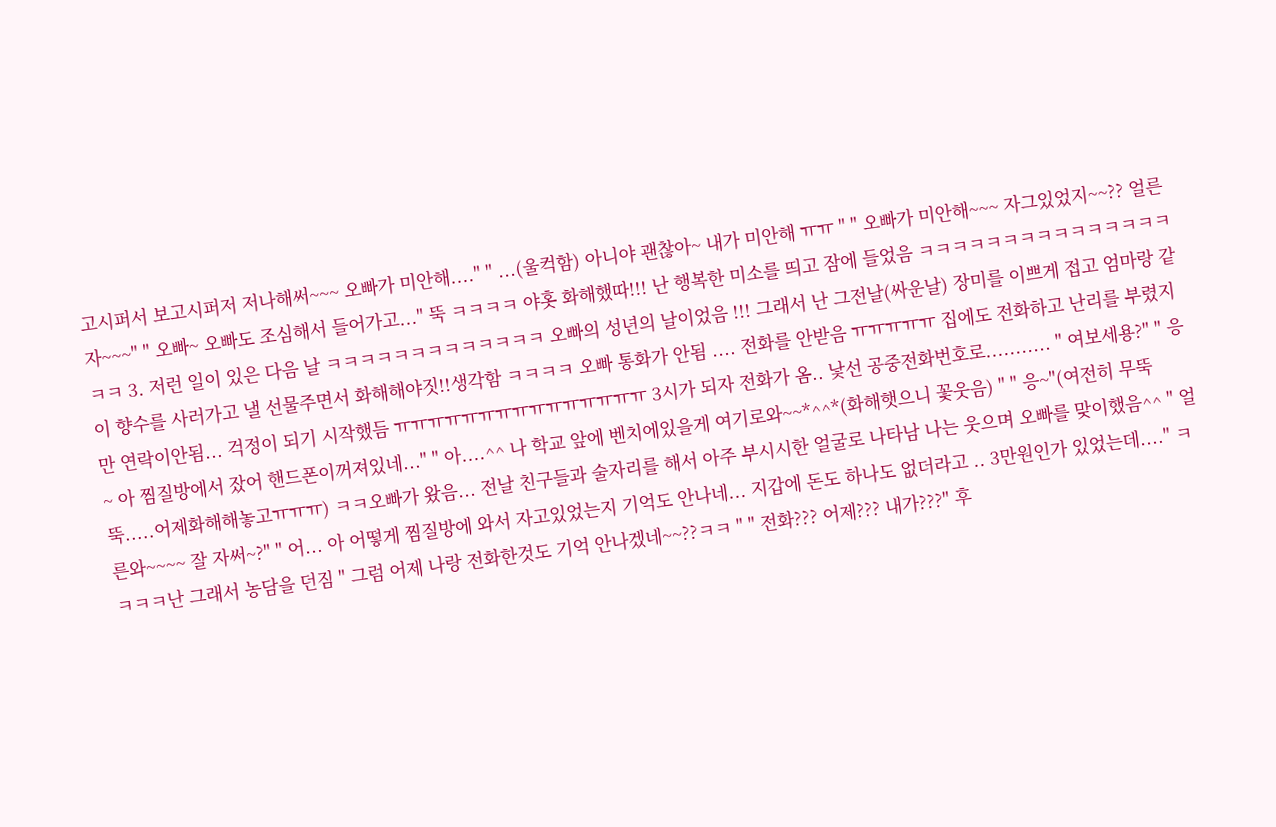고시퍼서 보고시퍼저 저나해써~~~ 오빠가 미안해...." " ...(울컥함) 아니야 괜찮아~ 내가 미안해 ㅠㅠ " " 오빠가 미안해~~~ 자그있었지~~?? 얼른 자~~~" " 오빠~ 오빠도 조심해서 들어가고..." 뚝 ㅋㅋㅋㅋ 야홋 화해했따!!! 난 행복한 미소를 띄고 잠에 들었음 ㅋㅋㅋㅋㅋㅋㅋㅋㅋㅋㅋㅋㅋㅋㅋㅋㅋ 3. 저런 일이 있은 다음 날 ㅋㅋㅋㅋㅋㅋㅋㅋㅋㅋㅋㅋㅋ 오빠의 성년의 날이었음 !!! 그래서 난 그전날(싸운날) 장미를 이쁘게 접고 엄마랑 같이 향수를 사러가고 낼 선물주면서 화해해야짓!!생각함 ㅋㅋㅋㅋ 오빠 통화가 안됨 .... 전화를 안받음 ㅠㅠㅠㅠㅠ 집에도 전화하고 난리를 부렸지만 연락이안됨... 걱정이 되기 시작했듬 ㅠㅠㅠㅠㅠㅠㅠㅠㅠㅠㅠㅠㅠㅠㅠ 3시가 되자 전화가 옴.. 낯선 공중전화번호로........... " 여보세용?" " 응~ 아 찜질방에서 잤어 핸드폰이꺼져있네..." " 아....^^ 나 학교 앞에 벤치에있을게 여기로와~~*^^*(화해햇으니 꽃웃음) " " 응~"(여전히 무뚝뚝.....어제화해해놓고ㅠㅠㅠ) ㅋㅋ오빠가 왔음... 전날 친구들과 술자리를 해서 아주 부시시한 얼굴로 나타남 나는 웃으며 오빠를 맞이했음^^ " 얼른와~~~~ 잘 자써~?" " 어... 아 어떻게 찜질방에 와서 자고있었는지 기억도 안나네... 지갑에 돈도 하나도 없더라고 .. 3만원인가 있었는데...." ㅋㅋㅋㅋ난 그래서 농담을 던짐 " 그럼 어제 나랑 전화한것도 기억 안나겠네~~??ㅋㅋ " " 전화??? 어제??? 내가???" 후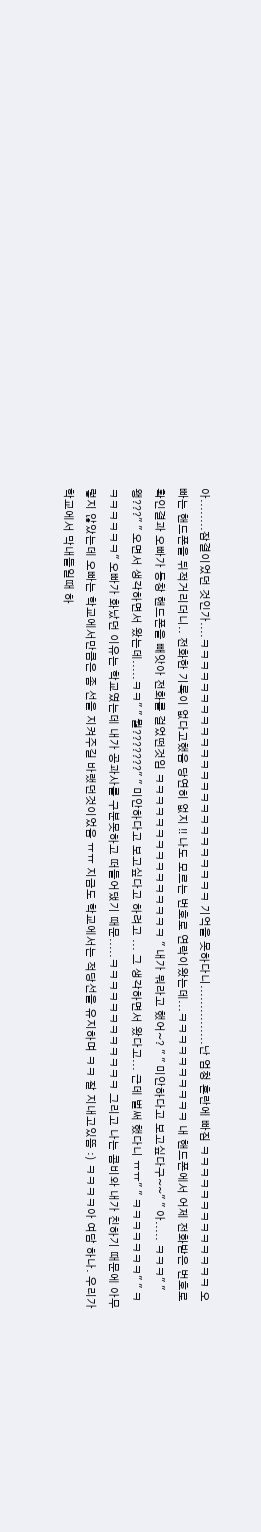아........잠결이었던 것인가....ㅋㅋㅋㅋㅋㅋㅋㅋㅋㅋㅋㅋㅋㅋㅋㅋㅋㅋㅋㅋㅋㅋㅋㅋ 기억을 못하다니...............난 엄청 혼란에 빠짐 ㅋㅋㅋㅋㅋㅋㅋㅋㅋㅋㅋㅋㅋ 오빠는 핸드폰을 뒤적거리더니.. 전화한 기록이 없다고했음 당연히 없지 !! 나도 모르는 번호로 연락이왔는데...ㅋㅋㅋㅋㅋㅋㅋㅋㅋㅋ 내 핸드폰에서 어제 전화받은 번호로 확인결과 오빠가 동창 핸드폰을 빼앗아 전화를 걸었떤것임 ㅋㅋㅋㅋㅋㅋㅋㅋㅋㅋㅋㅋㅋㅋㅋ " 내가 뭐라고 했어~? " " 미안하다고 보고싶다구~~" " 아..... ㅋㅋㅋ" " 왱???" " 오면서 생각하면서 왔는데.....ㅋㅋ" " 뭘???????" " 미안하다고 보고싶다고 하려고 ... 그 생각하면서 왔다고... 근데 벌써 했다니 ㅠㅠ" " ㅋㅋㅋㅋㅋㅋㅋ" " ㅋㅋㅋㅋㅋㅋㅋ" 오빠가 화났던 이유는 학교였는데 내가 공과사를 구분못하고 떠들어댔기 때문.....ㅋㅋㅋㅋㅋㅋㅋㅋㅋㅋㅋㅋ 그리고 나는 콤비와 내가 친하기 때문에 아무렇지 않았는데 오빠는 학교에서만큼은 좀 선을 지켜주길 바랬던것이었음 ㅠㅠ 지금도 학교에서는 적당선을 유지하며 ㅋㅋ 잘 지내고있뜸 :) ㅋㅋㅋㅋ아 여담 하나. 우리가 학교에서 막내들일때 하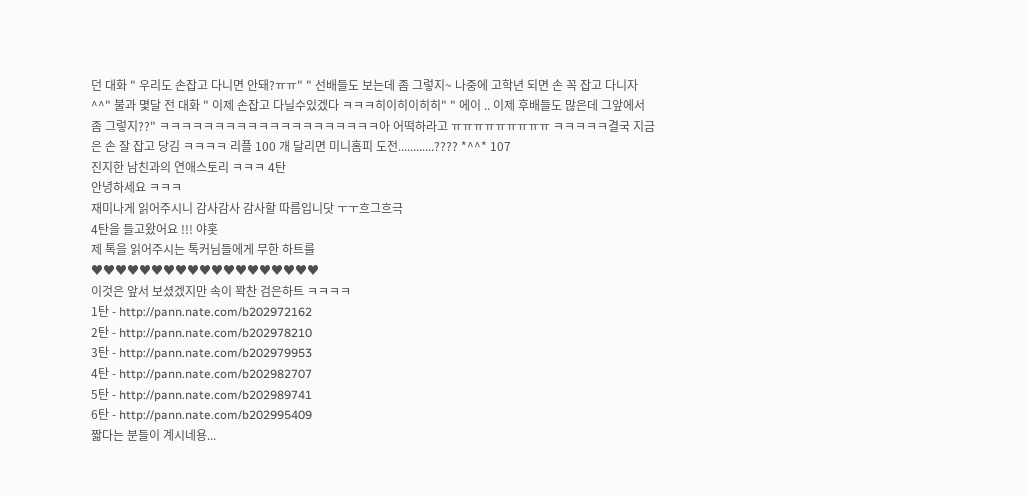던 대화 " 우리도 손잡고 다니면 안돼?ㅠㅠ" " 선배들도 보는데 좀 그렇지~ 나중에 고학년 되면 손 꼭 잡고 다니자^^" 불과 몇달 전 대화 " 이제 손잡고 다닐수있겠다 ㅋㅋㅋ히이히이히히" " 에이 .. 이제 후배들도 많은데 그앞에서 좀 그렇지??" ㅋㅋㅋㅋㅋㅋㅋㅋㅋㅋㅋㅋㅋㅋㅋㅋㅋㅋㅋㅋ아 어떡하라고 ㅠㅠㅠㅠㅠㅠㅠㅠㅠ ㅋㅋㅋㅋㅋ결국 지금은 손 잘 잡고 당김 ㅋㅋㅋㅋ 리플 100 개 달리면 미니홈피 도전............???? *^^* 107
진지한 남친과의 연애스토리 ㅋㅋㅋ 4탄
안녕하세요 ㅋㅋㅋ
재미나게 읽어주시니 감사감사 감사할 따름입니닷 ㅜㅜ흐그흐극
4탄을 들고왔어요 !!! 야홋
제 톡을 읽어주시는 톡커님들에게 무한 하트를
♥♥♥♥♥♥♥♥♥♥♥♥♥♥♥♥♥♥♥
이것은 앞서 보셨겠지만 속이 꽉찬 검은하트 ㅋㅋㅋㅋ
1탄 - http://pann.nate.com/b202972162
2탄 - http://pann.nate.com/b202978210
3탄 - http://pann.nate.com/b202979953
4탄 - http://pann.nate.com/b202982707
5탄 - http://pann.nate.com/b202989741
6탄 - http://pann.nate.com/b202995409
짧다는 분들이 계시네용...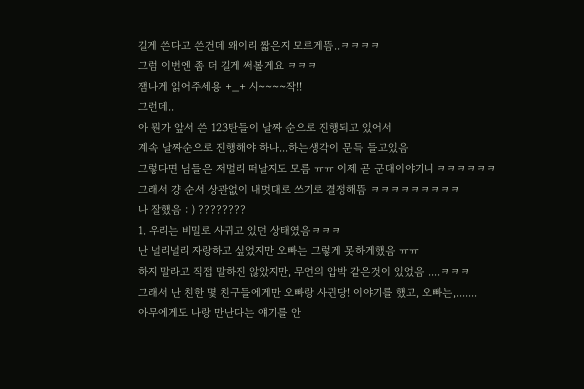길게 쓴다고 쓴건데 왜이리 짧은지 모르게뜸..ㅋㅋㅋㅋ
그럼 이번엔 좀 더 길게 써볼게요 ㅋㅋㅋ
잼나게 읽어주세용 +_+ 시~~~~작!!
그런데..
아 뭔가 앞서 쓴 123탄들이 날짜 순으로 진행되고 있어서
계속 날짜순으로 진행해야 하나...하는생각이 문득 들고있음
그렇다면 님들은 저멀리 떠날지도 모름 ㅠㅠ 이제 곧 군대이야기니 ㅋㅋㅋㅋㅋㅋ
그래서 걍 순서 상관없이 내멋대로 쓰기로 결정해뜸 ㅋㅋㅋㅋㅋㅋㅋㅋㅋ
나 잘했음 : ) ????????
1. 우리는 비밀로 사귀고 있던 상태였음ㅋㅋㅋ
난 널리널리 자랑하고 싶었지만 오빠는 그렇게 못하게했음 ㅠㅠ
하지 말라고 직접 말하진 않았지만, 무언의 압박 같은것이 있었음 ....ㅋㅋㅋ
그래서 난 친한 몇 친구들에게만 오빠랑 사귄당! 이야기를 했고, 오빠는,.......
아무에게도 나랑 만난다는 얘기를 안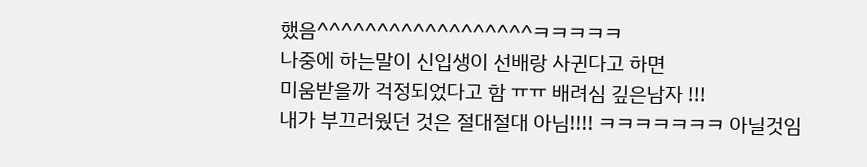했음^^^^^^^^^^^^^^^^^^ㅋㅋㅋㅋㅋ
나중에 하는말이 신입생이 선배랑 사귄다고 하면
미움받을까 걱정되었다고 함 ㅠㅠ 배려심 깊은남자 !!!
내가 부끄러웠던 것은 절대절대 아님!!!! ㅋㅋㅋㅋㅋㅋㅋ 아닐것임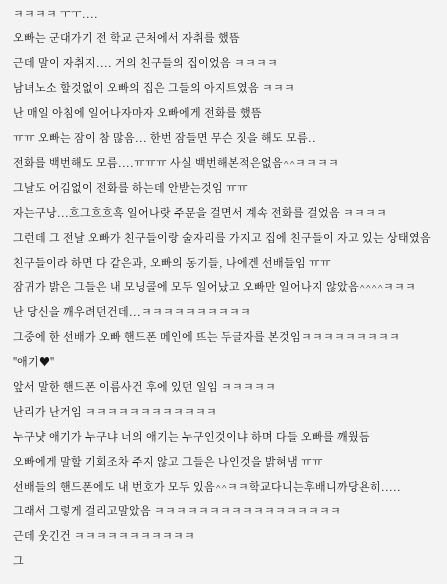ㅋㅋㅋㅋ ㅜㅜ....
오빠는 군대가기 전 학교 근처에서 자취를 했뜸
근데 말이 자취지.... 거의 친구들의 집이었음 ㅋㅋㅋㅋ
남녀노소 할것없이 오빠의 집은 그들의 아지트였음 ㅋㅋㅋ
난 매일 아침에 일어나자마자 오빠에게 전화를 했뜸
ㅠㅠ 오빠는 잠이 참 많음... 한번 잠들면 무슨 짓을 해도 모름..
전화를 백번해도 모름....ㅠㅠㅠ 사실 백번해본적은없음^^ㅋㅋㅋㅋ
그날도 어김없이 전화를 하는데 안받는것임 ㅠㅠ
자는구낭...흐그흐흐흑 일어나랏 주문을 걸면서 계속 전화를 걸었음 ㅋㅋㅋㅋ
그런데 그 전날 오빠가 친구들이랑 술자리를 가지고 집에 친구들이 자고 있는 상태였음
친구들이라 하면 다 같은과, 오빠의 동기들, 나에겐 선배들임 ㅠㅠ
잠귀가 밝은 그들은 내 모닝콜에 모두 일어났고 오빠만 일어나지 않았음^^^^ㅋㅋㅋ
난 당신을 깨우려던건데...ㅋㅋㅋㅋㅋㅋㅋㅋㅋㅋ
그중에 한 선배가 오빠 핸드폰 메인에 뜨는 두글자를 본것임ㅋㅋㅋㅋㅋㅋㅋㅋㅋ
"애기♥"
앞서 말한 핸드폰 이름사건 후에 있던 일임 ㅋㅋㅋㅋㅋ
난리가 난거임 ㅋㅋㅋㅋㅋㅋㅋㅋㅋㅋㅋㅋ
누구냣 애기가 누구냐 너의 애기는 누구인것이냐 하며 다들 오빠를 깨웠듬
오빠에게 말할 기회조차 주지 않고 그들은 나인것을 밝혀냄 ㅠㅠ
선배들의 핸드폰에도 내 번호가 모두 있음^^ㅋㅋ학교다니는후배니까당욘히.....
그래서 그렇게 걸리고말았음 ㅋㅋㅋㅋㅋㅋㅋㅋㅋㅋㅋㅋㅋㅋㅋㅋㅋ
근데 웃긴건 ㅋㅋㅋㅋㅋㅋㅋㅋㅋㅋㅋ
그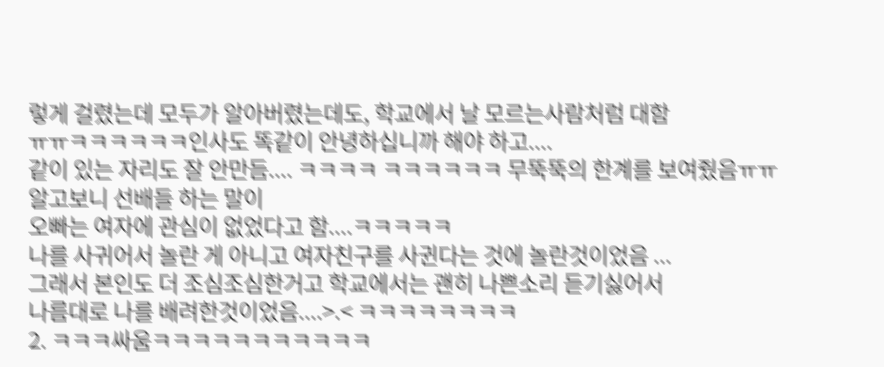렇게 걸렸는데 모두가 알아버렸는데도, 학교에서 날 모르는사람처럼 대함
ㅠㅠㅋㅋㅋㅋㅋㅋ인사도 똑같이 안녕하십니까 해야 하고....
같이 있는 자리도 잘 안만듬.... ㅋㅋㅋㅋ ㅋㅋㅋㅋㅋㅋ 무뚝뚝의 한계를 보여줬음ㅠㅠ
알고보니 선배들 하는 말이
오빠는 여자에 관심이 없었다고 함....ㅋㅋㅋㅋㅋ
나를 사귀어서 놀란 게 아니고 여자친구를 사귄다는 것에 놀란것이었음 ...
그래서 본인도 더 조심조심한거고 학교에서는 괜히 나쁜소리 듣기싫어서
나름대로 나를 배려한것이었음....>.< ㅋㅋㅋㅋㅋㅋㅋㅋ
2. ㅋㅋㅋ싸움ㅋㅋㅋㅋㅋㅋㅋㅋㅋㅋㅋ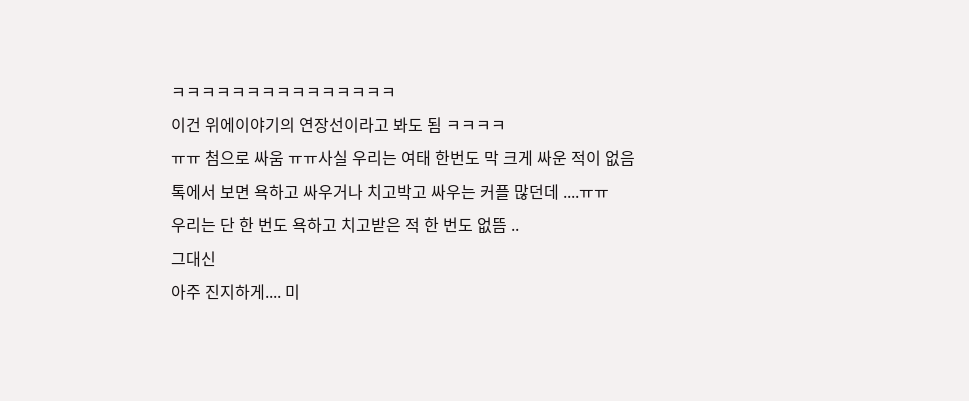ㅋㅋㅋㅋㅋㅋㅋㅋㅋㅋㅋㅋㅋㅋㅋ
이건 위에이야기의 연장선이라고 봐도 됨 ㅋㅋㅋㅋ
ㅠㅠ 첨으로 싸움 ㅠㅠ사실 우리는 여태 한번도 막 크게 싸운 적이 없음
톡에서 보면 욕하고 싸우거나 치고박고 싸우는 커플 많던데 ....ㅠㅠ
우리는 단 한 번도 욕하고 치고받은 적 한 번도 없뜸 ..
그대신
아주 진지하게.... 미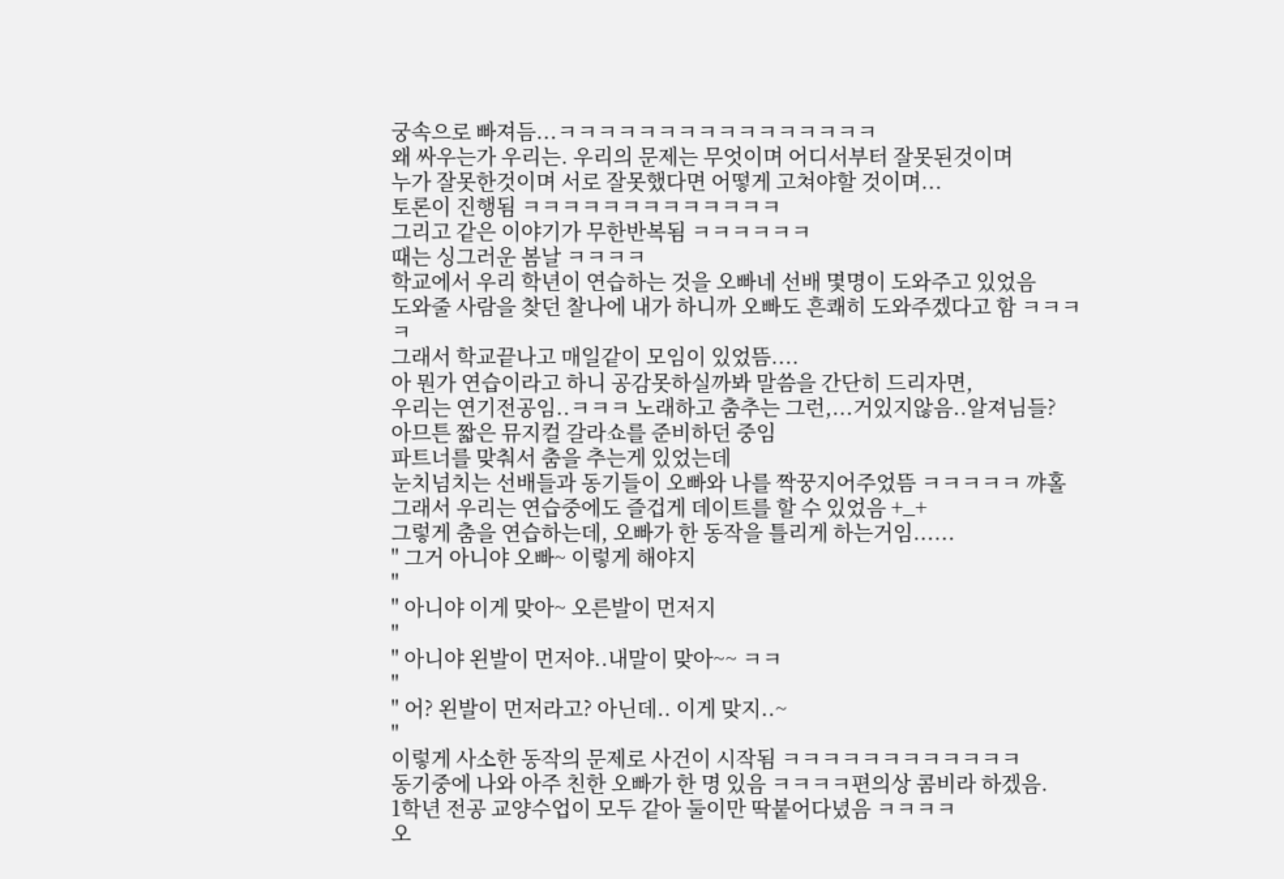궁속으로 빠져듬...ㅋㅋㅋㅋㅋㅋㅋㅋㅋㅋㅋㅋㅋㅋㅋㅋ
왜 싸우는가 우리는. 우리의 문제는 무엇이며 어디서부터 잘못된것이며
누가 잘못한것이며 서로 잘못했다면 어떻게 고쳐야할 것이며...
토론이 진행됨 ㅋㅋㅋㅋㅋㅋㅋㅋㅋㅋㅋㅋㅋ
그리고 같은 이야기가 무한반복됨 ㅋㅋㅋㅋㅋㅋ
때는 싱그러운 봄날 ㅋㅋㅋㅋ
학교에서 우리 학년이 연습하는 것을 오빠네 선배 몇명이 도와주고 있었음
도와줄 사람을 찾던 찰나에 내가 하니까 오빠도 흔쾌히 도와주겠다고 함 ㅋㅋㅋㅋ
그래서 학교끝나고 매일같이 모임이 있었뜸....
아 뭔가 연습이라고 하니 공감못하실까봐 말씀을 간단히 드리자면,
우리는 연기전공임..ㅋㅋㅋ 노래하고 춤추는 그런,...거있지않음..알져님들?
아므튼 짧은 뮤지컬 갈라쇼를 준비하던 중임
파트너를 맞춰서 춤을 추는게 있었는데
눈치넘치는 선배들과 동기들이 오빠와 나를 짝꿍지어주었뜸 ㅋㅋㅋㅋㅋ 꺄홀
그래서 우리는 연습중에도 즐겁게 데이트를 할 수 있었음 +_+
그렇게 춤을 연습하는데, 오빠가 한 동작을 틀리게 하는거임......
" 그거 아니야 오빠~ 이렇게 해야지
"
" 아니야 이게 맞아~ 오른발이 먼저지
"
" 아니야 왼발이 먼저야..내말이 맞아~~ ㅋㅋ
"
" 어? 왼발이 먼저라고? 아닌데.. 이게 맞지..~
"
이렇게 사소한 동작의 문제로 사건이 시작됨 ㅋㅋㅋㅋㅋㅋㅋㅋㅋㅋㅋㅋ
동기중에 나와 아주 친한 오빠가 한 명 있음 ㅋㅋㅋㅋ편의상 콤비라 하겠음.
1학년 전공 교양수업이 모두 같아 둘이만 딱붙어다녔음 ㅋㅋㅋㅋ
오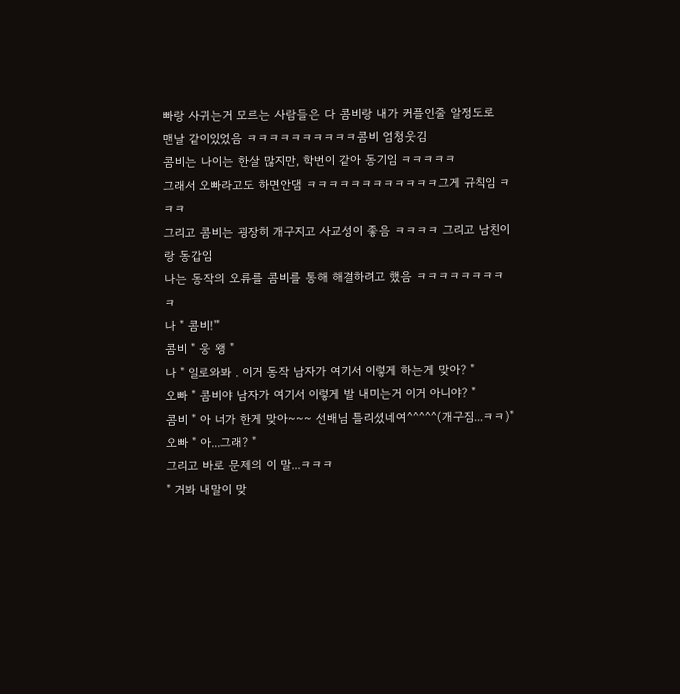빠랑 사귀는거 모르는 사람들은 다 콤비랑 내가 커플인줄 알정도로
맨날 같이있었음 ㅋㅋㅋㅋㅋㅋㅋㅋㅋㅋ콤비 엄청웃김
콤비는 나이는 한살 많지만, 학번이 같아 동기임 ㅋㅋㅋㅋㅋ
그래서 오빠라고도 하면안댐 ㅋㅋㅋㅋㅋㅋㅋㅋㅋㅋㅋㅋ그게 규칙임 ㅋㅋㅋ
그리고 콤비는 굉장히 개구지고 사교성이 좋음 ㅋㅋㅋㅋ 그리고 남친이랑 동갑임
나는 동작의 오류를 콤비를 통해 해결하려고 했음 ㅋㅋㅋㅋㅋㅋㅋㅋㅋ
나 " 콤비!'"
콤비 " 웅 왱 "
나 " 일로와봐 . 이거 동작 남자가 여기서 이렇게 하는게 맞아? "
오빠 " 콤비야 남자가 여기서 이렇게 발 내미는거 이거 아니야? "
콤비 " 아 너가 한게 맞아~~~ 선배님 틀리셨네여^^^^^(개구짐...ㅋㅋ)"
오빠 " 아...그래? "
그리고 바로 문제의 이 말...ㅋㅋㅋ
" 거봐 내말이 맞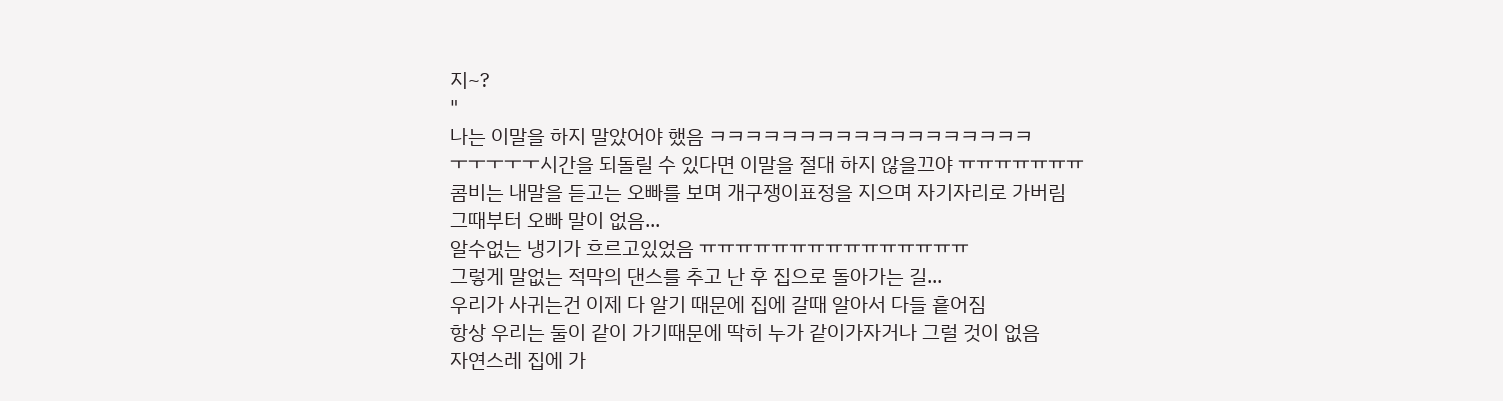지~?
"
나는 이말을 하지 말았어야 했음 ㅋㅋㅋㅋㅋㅋㅋㅋㅋㅋㅋㅋㅋㅋㅋㅋㅋㅋ
ㅜㅜㅜㅜㅜ시간을 되돌릴 수 있다면 이말을 절대 하지 않을끄야 ㅠㅠㅠㅠㅠㅠㅠ
콤비는 내말을 듣고는 오빠를 보며 개구쟁이표정을 지으며 자기자리로 가버림
그때부터 오빠 말이 없음...
알수없는 냉기가 흐르고있었음 ㅠㅠㅠㅠㅠㅠㅠㅠㅠㅠㅠㅠㅠㅠㅠ
그렇게 말없는 적막의 댄스를 추고 난 후 집으로 돌아가는 길...
우리가 사귀는건 이제 다 알기 때문에 집에 갈때 알아서 다들 흩어짐
항상 우리는 둘이 같이 가기때문에 딱히 누가 같이가자거나 그럴 것이 없음
자연스레 집에 가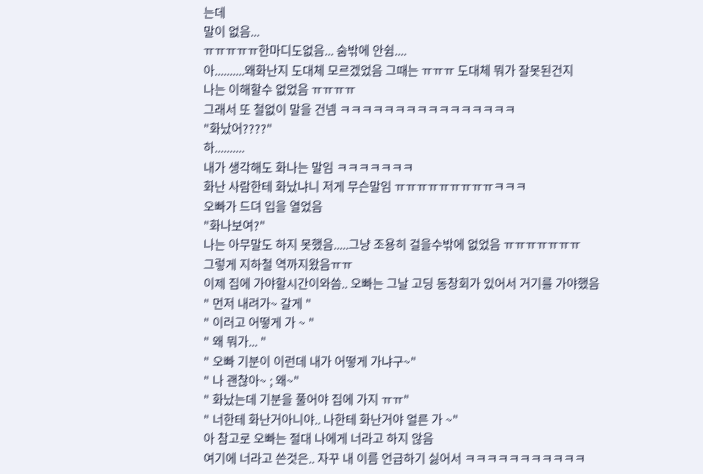는데
말이 없음...
ㅠㅠㅠㅠㅠ한마디도없음... 숨밖에 안쉼....
아..........왜화난지 도대체 모르겠었음 그때는 ㅠㅠㅠ 도대체 뭐가 잘못된건지
나는 이해할수 없었음 ㅠㅠㅠㅠ
그래서 또 철없이 말을 건넴 ㅋㅋㅋㅋㅋㅋㅋㅋㅋㅋㅋㅋㅋㅋㅋㅋ
"화났어????"
하..........
내가 생각해도 화나는 말임 ㅋㅋㅋㅋㅋㅋㅋ
화난 사람한테 화났냐니 저게 무슨말임 ㅠㅠㅠㅠㅠㅠㅠㅠㅠㅋㅋㅋ
오빠가 드뎌 입을 열었음
"화나보여?"
나는 아무말도 하지 못했음.....그냥 조용히 걸을수밖에 없었음 ㅠㅠㅠㅠㅠㅠㅠ
그렇게 지하철 역까지왔음ㅠㅠ
이제 집에 가야할시간이와씀.. 오빠는 그날 고딩 동창회가 있어서 거기를 가야했음
" 먼저 내려가~ 갈게 "
" 이러고 어떻게 가 ~ "
" 왜 뭐가... "
" 오빠 기분이 이런데 내가 어떻게 가냐구~"
" 나 괜찮아~ ; 왜~"
" 화났는데 기분을 풀어야 집에 가지 ㅠㅠ"
" 너한테 화난거아니야.. 나한테 화난거야 얼른 가 ~"
아 참고로 오빠는 절대 나에게 너라고 하지 않음
여기에 너라고 쓴것은.. 자꾸 내 이름 언급하기 싫어서 ㅋㅋㅋㅋㅋㅋㅋㅋㅋㅋㅋ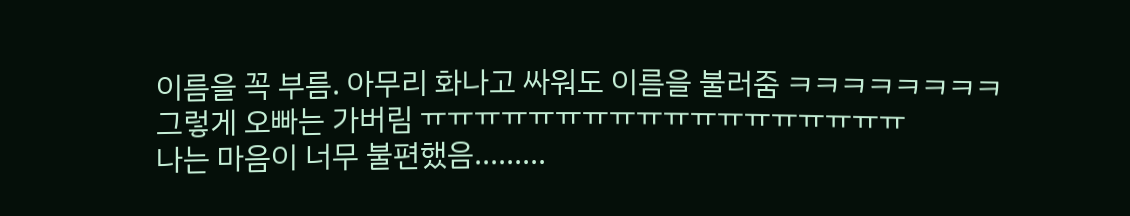이름을 꼭 부름. 아무리 화나고 싸워도 이름을 불러줌 ㅋㅋㅋㅋㅋㅋㅋㅋ
그렇게 오빠는 가버림 ㅠㅠㅠㅠㅠㅠㅠㅠㅠㅠㅠㅠㅠㅠㅠㅠㅠㅠ
나는 마음이 너무 불편했음.........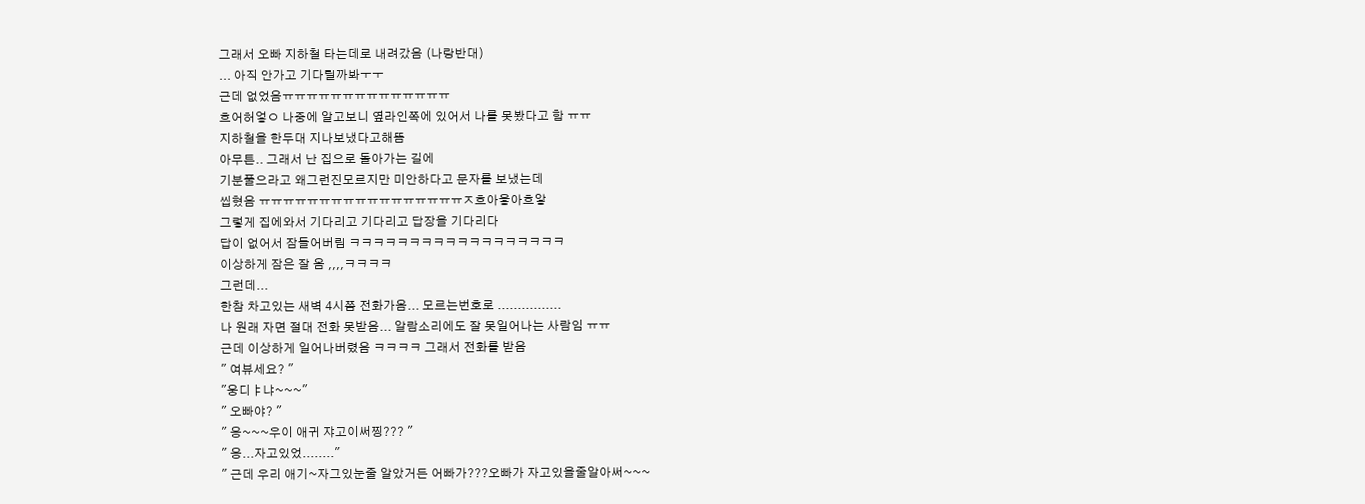그래서 오빠 지하철 타는데로 내려갔음 (나랑반대)
... 아직 안가고 기다릴까봐ㅜㅜ
근데 없었음ㅠㅠㅠㅠㅠㅠㅠㅠㅠㅠㅠㅠㅠㅠ
흐어허엏ㅇ 나중에 알고보니 옆라인쪽에 있어서 나를 못봤다고 함 ㅠㅠ
지하철을 한두대 지나보냈다고해뜸
아무튼.. 그래서 난 집으로 돌아가는 길에
기분풀으라고 왜그런진모르지만 미안하다고 문자를 보냈는데
씹혔음 ㅠㅠㅠㅠㅠㅠㅠㅠㅠㅠㅠㅠㅠㅠㅠㅠㅠㅈ흐아읗아흐앟
그렇게 집에와서 기다리고 기다리고 답장을 기다리다
답이 없어서 잠들어버림 ㅋㅋㅋㅋㅋㅋㅋㅋㅋㅋㅋㅋㅋㅋㅋㅋㅋㅋ
이상하게 잠은 잘 옴 ,,,,ㅋㅋㅋㅋ
그런데...
한참 차고있는 새벽 4시쯤 전화가옴... 모르는번호로 ................
나 원래 자면 절대 전화 못받음... 알람소리에도 잘 못일어나는 사람임 ㅠㅠ
근데 이상하게 일어나버렸음 ㅋㅋㅋㅋ 그래서 전화를 받음
" 여뷰세요? "
"웅디ㅑ냐~~~"
" 오빠야? "
" 응~~~우이 애귀 쟈고이써찡??? "
" 응...자고있었........"
" 근데 우리 애기~자그있눈줄 알았거든 어빠가???오빠가 자고있을줄알아써~~~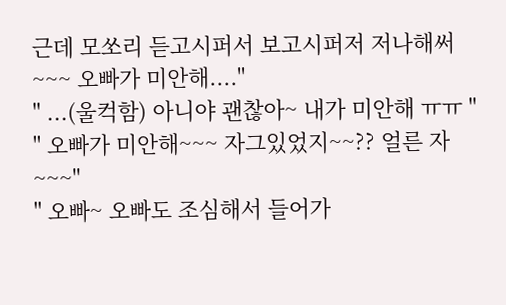근데 모쏘리 듣고시퍼서 보고시퍼저 저나해써~~~ 오빠가 미안해...."
" ...(울컥함) 아니야 괜찮아~ 내가 미안해 ㅠㅠ "
" 오빠가 미안해~~~ 자그있었지~~?? 얼른 자~~~"
" 오빠~ 오빠도 조심해서 들어가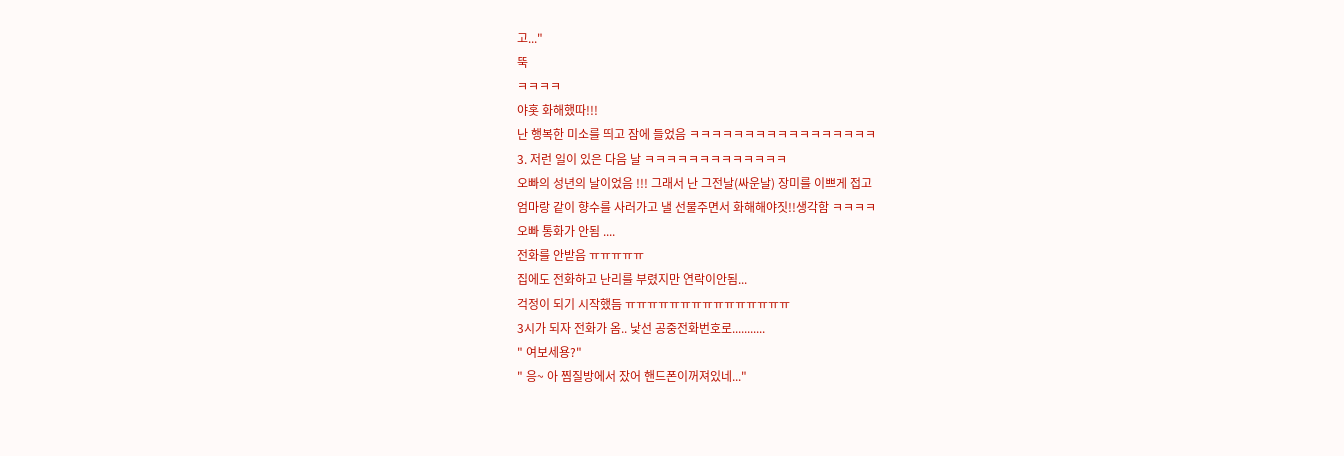고..."
뚝
ㅋㅋㅋㅋ
야홋 화해했따!!!
난 행복한 미소를 띄고 잠에 들었음 ㅋㅋㅋㅋㅋㅋㅋㅋㅋㅋㅋㅋㅋㅋㅋㅋㅋ
3. 저런 일이 있은 다음 날 ㅋㅋㅋㅋㅋㅋㅋㅋㅋㅋㅋㅋㅋ
오빠의 성년의 날이었음 !!! 그래서 난 그전날(싸운날) 장미를 이쁘게 접고
엄마랑 같이 향수를 사러가고 낼 선물주면서 화해해야짓!!생각함 ㅋㅋㅋㅋ
오빠 통화가 안됨 ....
전화를 안받음 ㅠㅠㅠㅠㅠ
집에도 전화하고 난리를 부렸지만 연락이안됨...
걱정이 되기 시작했듬 ㅠㅠㅠㅠㅠㅠㅠㅠㅠㅠㅠㅠㅠㅠㅠ
3시가 되자 전화가 옴.. 낯선 공중전화번호로...........
" 여보세용?"
" 응~ 아 찜질방에서 잤어 핸드폰이꺼져있네..."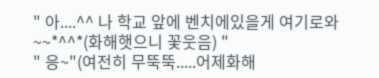" 아....^^ 나 학교 앞에 벤치에있을게 여기로와~~*^^*(화해햇으니 꽃웃음) "
" 응~"(여전히 무뚝뚝.....어제화해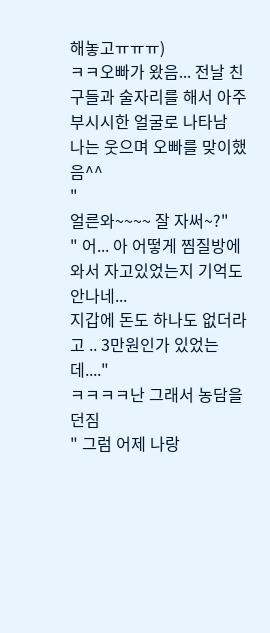해놓고ㅠㅠㅠ)
ㅋㅋ오빠가 왔음... 전날 친구들과 술자리를 해서 아주 부시시한 얼굴로 나타남
나는 웃으며 오빠를 맞이했음^^
"
얼른와~~~~ 잘 자써~?"
" 어... 아 어떻게 찜질방에 와서 자고있었는지 기억도 안나네...
지갑에 돈도 하나도 없더라고 .. 3만원인가 있었는데...."
ㅋㅋㅋㅋ난 그래서 농담을 던짐
" 그럼 어제 나랑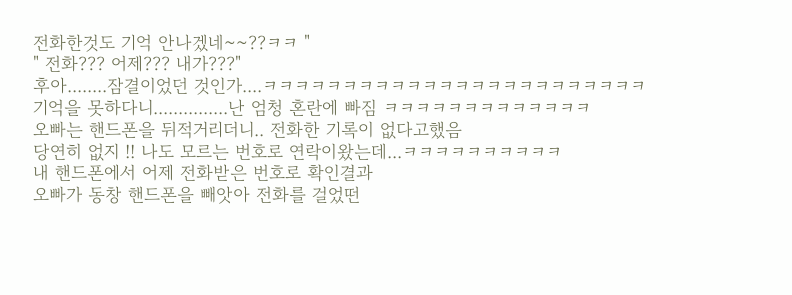전화한것도 기억 안나겠네~~??ㅋㅋ "
" 전화??? 어제??? 내가???"
후아........잠결이었던 것인가....ㅋㅋㅋㅋㅋㅋㅋㅋㅋㅋㅋㅋㅋㅋㅋㅋㅋㅋㅋㅋㅋㅋㅋㅋ
기억을 못하다니...............난 엄청 혼란에 빠짐 ㅋㅋㅋㅋㅋㅋㅋㅋㅋㅋㅋㅋㅋ
오빠는 핸드폰을 뒤적거리더니.. 전화한 기록이 없다고했음
당연히 없지 !! 나도 모르는 번호로 연락이왔는데...ㅋㅋㅋㅋㅋㅋㅋㅋㅋㅋ
내 핸드폰에서 어제 전화받은 번호로 확인결과
오빠가 동창 핸드폰을 빼앗아 전화를 걸었떤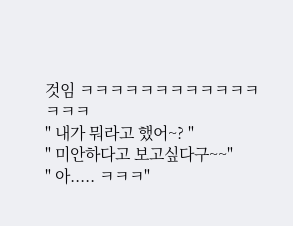것임 ㅋㅋㅋㅋㅋㅋㅋㅋㅋㅋㅋㅋㅋㅋㅋ
" 내가 뭐라고 했어~? "
" 미안하다고 보고싶다구~~"
" 아..... ㅋㅋㅋ"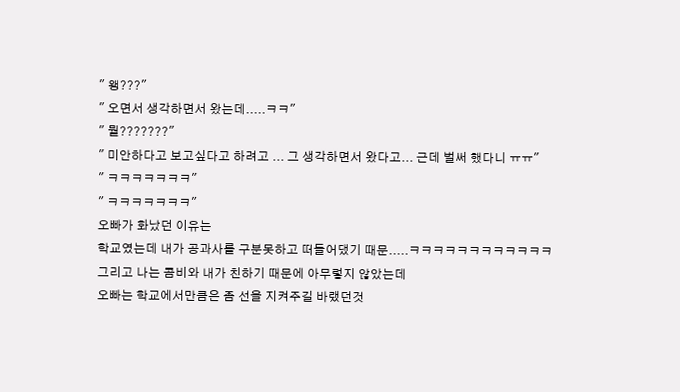" 왱???"
" 오면서 생각하면서 왔는데.....ㅋㅋ"
" 뭘???????"
" 미안하다고 보고싶다고 하려고 ... 그 생각하면서 왔다고... 근데 벌써 했다니 ㅠㅠ"
" ㅋㅋㅋㅋㅋㅋㅋ"
" ㅋㅋㅋㅋㅋㅋㅋ"
오빠가 화났던 이유는
학교였는데 내가 공과사를 구분못하고 떠들어댔기 때문.....ㅋㅋㅋㅋㅋㅋㅋㅋㅋㅋㅋㅋ
그리고 나는 콤비와 내가 친하기 때문에 아무렇지 않았는데
오빠는 학교에서만큼은 좀 선을 지켜주길 바랬던것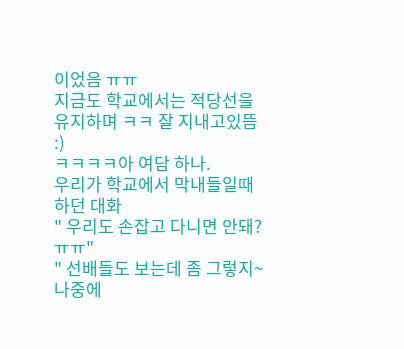이었음 ㅠㅠ
지금도 학교에서는 적당선을 유지하며 ㅋㅋ 잘 지내고있뜸 :)
ㅋㅋㅋㅋ아 여담 하나.
우리가 학교에서 막내들일때 하던 대화
" 우리도 손잡고 다니면 안돼?ㅠㅠ"
" 선배들도 보는데 좀 그렇지~ 나중에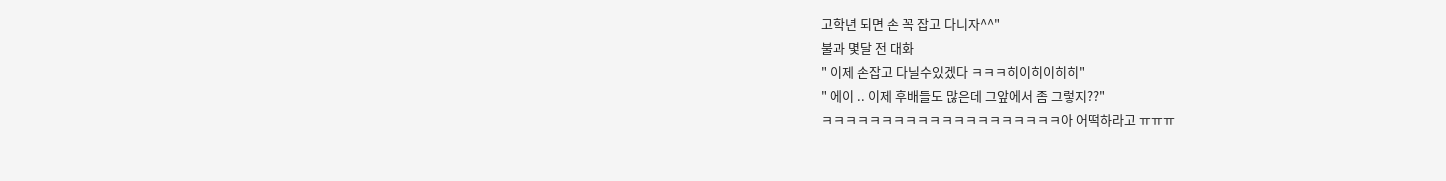고학년 되면 손 꼭 잡고 다니자^^"
불과 몇달 전 대화
" 이제 손잡고 다닐수있겠다 ㅋㅋㅋ히이히이히히"
" 에이 .. 이제 후배들도 많은데 그앞에서 좀 그렇지??"
ㅋㅋㅋㅋㅋㅋㅋㅋㅋㅋㅋㅋㅋㅋㅋㅋㅋㅋㅋㅋ아 어떡하라고 ㅠㅠㅠ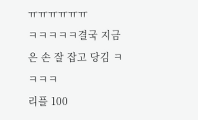ㅠㅠㅠㅠㅠㅠ
ㅋㅋㅋㅋㅋ결국 지금은 손 잘 잡고 당김 ㅋㅋㅋㅋ
리플 100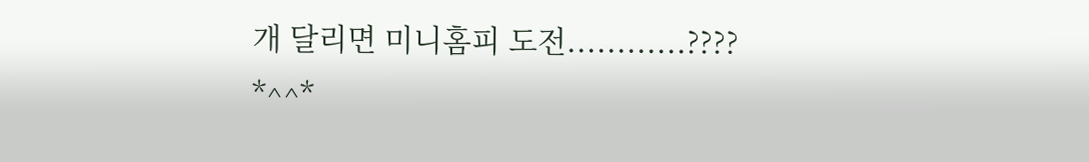개 달리면 미니홈피 도전............???? *^^*